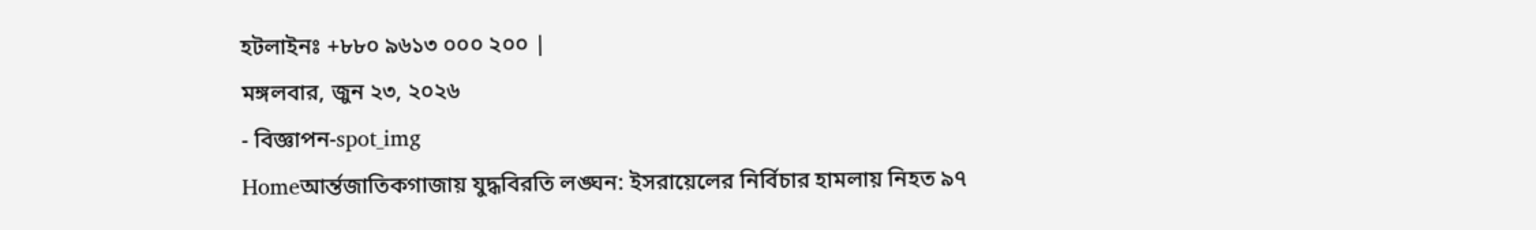হটলাইনঃ +৮৮০ ৯৬১৩ ০০০ ২০০ |
মঙ্গলবার, জুন ২৩, ২০২৬
- বিজ্ঞাপন-spot_img
Homeআর্ন্তজাতিকগাজায় যুদ্ধবিরতি লঙ্ঘন: ইসরায়েলের নির্বিচার হামলায় নিহত ৯৭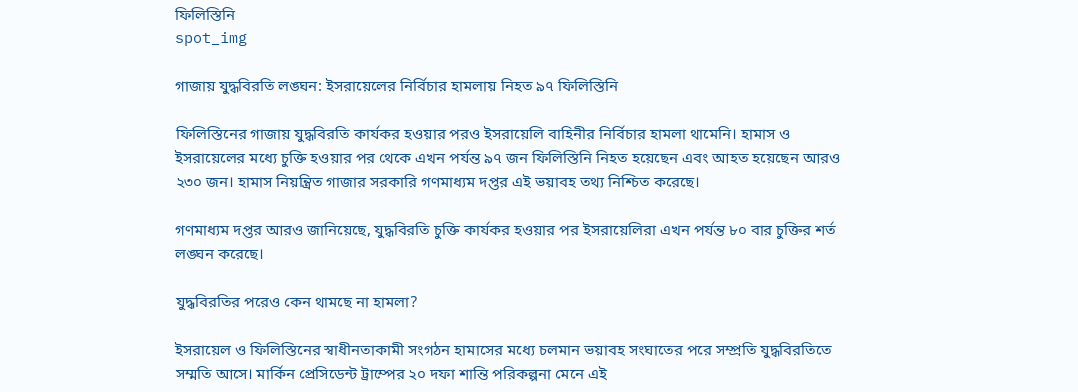ফিলিস্তিনি
spot_img

গাজায় যুদ্ধবিরতি লঙ্ঘন: ইসরায়েলের নির্বিচার হামলায় নিহত ৯৭ ফিলিস্তিনি

ফিলিস্তিনের গাজায় যুদ্ধবিরতি কার্যকর হওয়ার পরও ইসরায়েলি বাহিনীর নির্বিচার হামলা থামেনি। হামাস ও ইসরায়েলের মধ্যে চুক্তি হওয়ার পর থেকে এখন পর্যন্ত ৯৭ জন ফিলিস্তিনি নিহত হয়েছেন এবং আহত হয়েছেন আরও ২৩০ জন। হামাস নিয়ন্ত্রিত গাজার সরকারি গণমাধ্যম দপ্তর এই ভয়াবহ তথ্য নিশ্চিত করেছে।

গণমাধ্যম দপ্তর আরও জানিয়েছে, যুদ্ধবিরতি চুক্তি কার্যকর হওয়ার পর ইসরায়েলিরা এখন পর্যন্ত ৮০ বার চুক্তির শর্ত লঙ্ঘন করেছে।

যুদ্ধবিরতির পরেও কেন থামছে না হামলা?

ইসরায়েল ও ফিলিস্তিনের স্বাধীনতাকামী সংগঠন হামাসের মধ্যে চলমান ভয়াবহ সংঘাতের পরে সম্প্রতি যুদ্ধবিরতিতে সম্মতি আসে। মার্কিন প্রেসিডেন্ট ট্রাম্পের ২০ দফা শান্তি পরিকল্পনা মেনে এই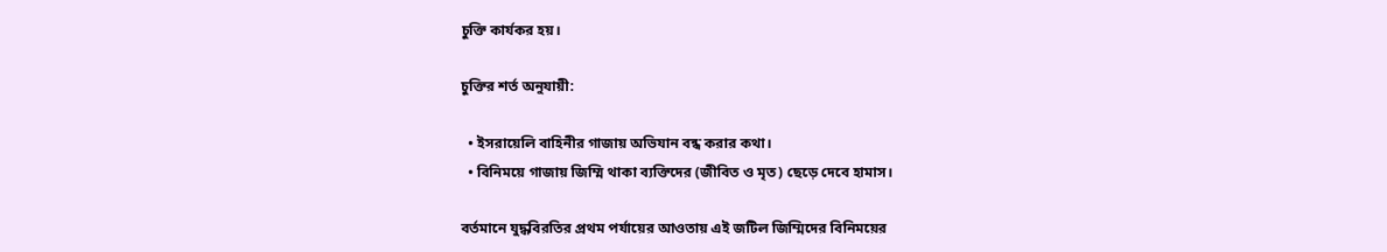চুক্তি কার্যকর হয়।

চুক্তির শর্ত অনুযায়ী:

  • ইসরায়েলি বাহিনীর গাজায় অভিযান বন্ধ করার কথা।
  • বিনিময়ে গাজায় জিম্মি থাকা ব্যক্তিদের (জীবিত ও মৃত) ছেড়ে দেবে হামাস।

বর্তমানে যুদ্ধবিরতির প্রথম পর্যায়ের আওতায় এই জটিল জিম্মিদের বিনিময়ের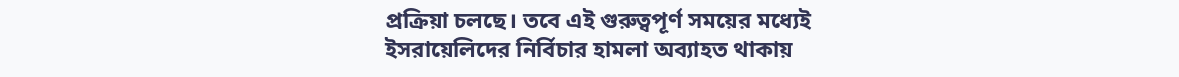প্রক্রিয়া চলছে। তবে এই গুরুত্বপূর্ণ সময়ের মধ্যেই ইসরায়েলিদের নির্বিচার হামলা অব্যাহত থাকায়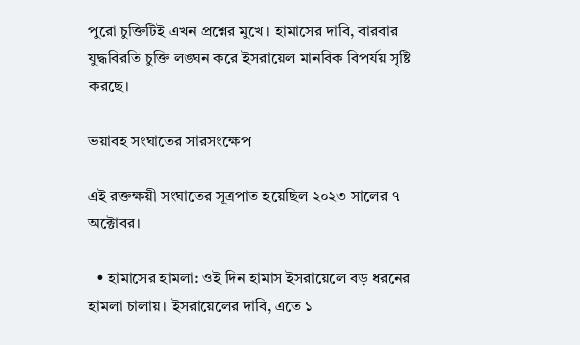পুরো চুক্তিটিই এখন প্রশ্নের মুখে। হামাসের দাবি, বারবার যুদ্ধবিরতি চুক্তি লঙ্ঘন করে ইসরায়েল মানবিক বিপর্যয় সৃষ্টি করছে।

ভয়াবহ সংঘাতের সারসংক্ষেপ

এই রক্তক্ষয়ী সংঘাতের সূত্রপাত হয়েছিল ২০২৩ সালের ৭ অক্টোবর।

  • হামাসের হামলা: ওই দিন হামাস ইসরায়েলে বড় ধরনের হামলা চালায়। ইসরায়েলের দাবি, এতে ১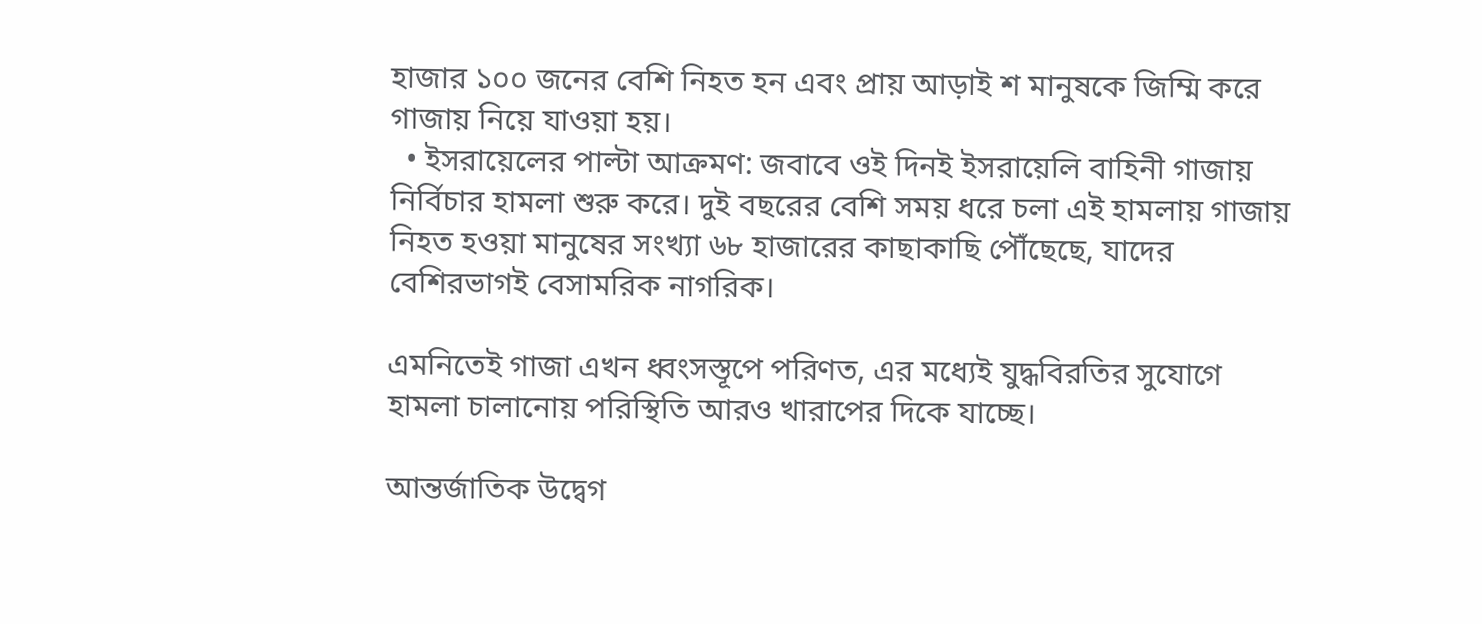হাজার ১০০ জনের বেশি নিহত হন এবং প্রায় আড়াই শ মানুষকে জিম্মি করে গাজায় নিয়ে যাওয়া হয়।
  • ইসরায়েলের পাল্টা আক্রমণ: জবাবে ওই দিনই ইসরায়েলি বাহিনী গাজায় নির্বিচার হামলা শুরু করে। দুই বছরের বেশি সময় ধরে চলা এই হামলায় গাজায় নিহত হওয়া মানুষের সংখ্যা ৬৮ হাজারের কাছাকাছি পৌঁছেছে, যাদের বেশিরভাগই বেসামরিক নাগরিক।

এমনিতেই গাজা এখন ধ্বংসস্তূপে পরিণত, এর মধ্যেই যুদ্ধবিরতির সুযোগে হামলা চালানোয় পরিস্থিতি আরও খারাপের দিকে যাচ্ছে।

আন্তর্জাতিক উদ্বেগ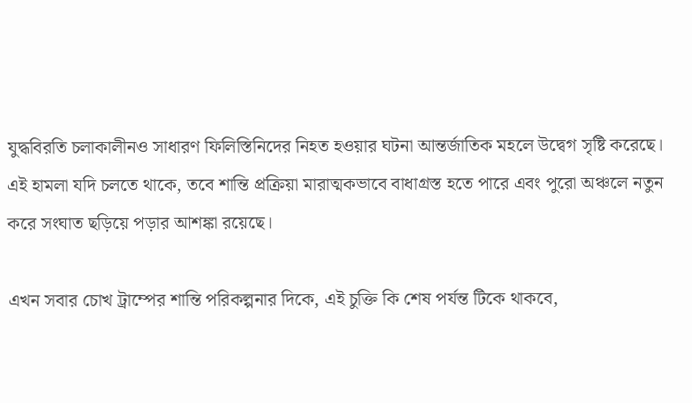যুদ্ধবিরতি চলাকালীনও সাধারণ ফিলিস্তিনিদের নিহত হওয়ার ঘটনা আন্তর্জাতিক মহলে উদ্বেগ সৃষ্টি করেছে। এই হামলা যদি চলতে থাকে, তবে শান্তি প্রক্রিয়া মারাত্মকভাবে বাধাগ্রস্ত হতে পারে এবং পুরো অঞ্চলে নতুন করে সংঘাত ছড়িয়ে পড়ার আশঙ্কা রয়েছে।

এখন সবার চোখ ট্রাম্পের শান্তি পরিকল্পনার দিকে, এই চুক্তি কি শেষ পর্যন্ত টিকে থাকবে,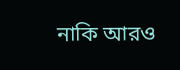নাকি আরও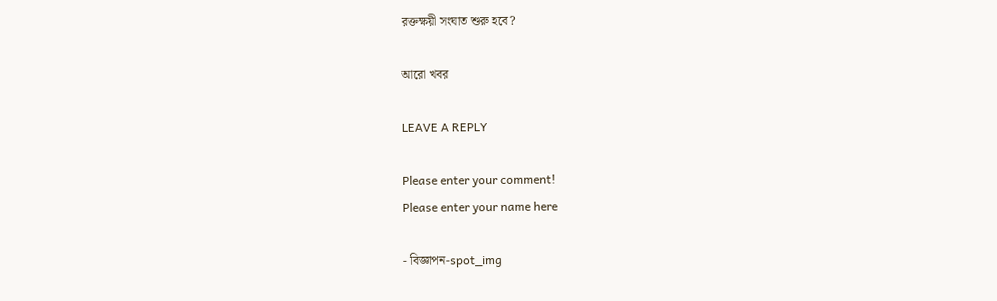রক্তক্ষয়ী সংঘাত শুরু হবে?

আরো খবর

LEAVE A REPLY

Please enter your comment!
Please enter your name here

- বিজ্ঞাপন-spot_img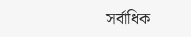সর্বাধিক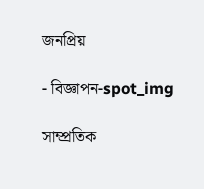জনপ্রিয়

- বিজ্ঞাপন-spot_img

সাম্প্রতিক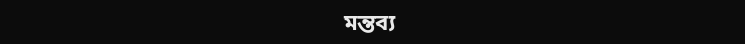মন্তব্য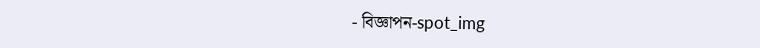- বিজ্ঞাপন-spot_img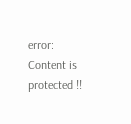error: Content is protected !!